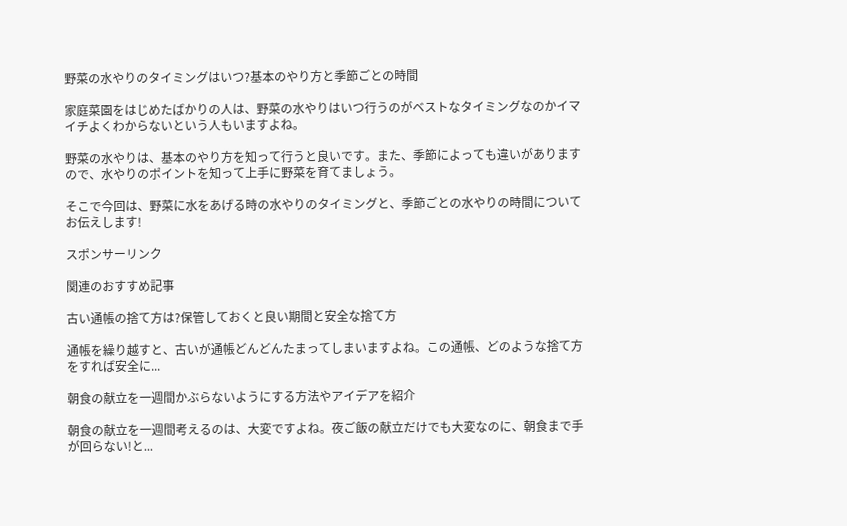野菜の水やりのタイミングはいつ?基本のやり方と季節ごとの時間

家庭菜園をはじめたばかりの人は、野菜の水やりはいつ行うのがベストなタイミングなのかイマイチよくわからないという人もいますよね。

野菜の水やりは、基本のやり方を知って行うと良いです。また、季節によっても違いがありますので、水やりのポイントを知って上手に野菜を育てましょう。

そこで今回は、野菜に水をあげる時の水やりのタイミングと、季節ごとの水やりの時間についてお伝えします!

スポンサーリンク

関連のおすすめ記事

古い通帳の捨て方は?保管しておくと良い期間と安全な捨て方

通帳を繰り越すと、古いが通帳どんどんたまってしまいますよね。この通帳、どのような捨て方をすれば安全に...

朝食の献立を一週間かぶらないようにする方法やアイデアを紹介

朝食の献立を一週間考えるのは、大変ですよね。夜ご飯の献立だけでも大変なのに、朝食まで手が回らない!と...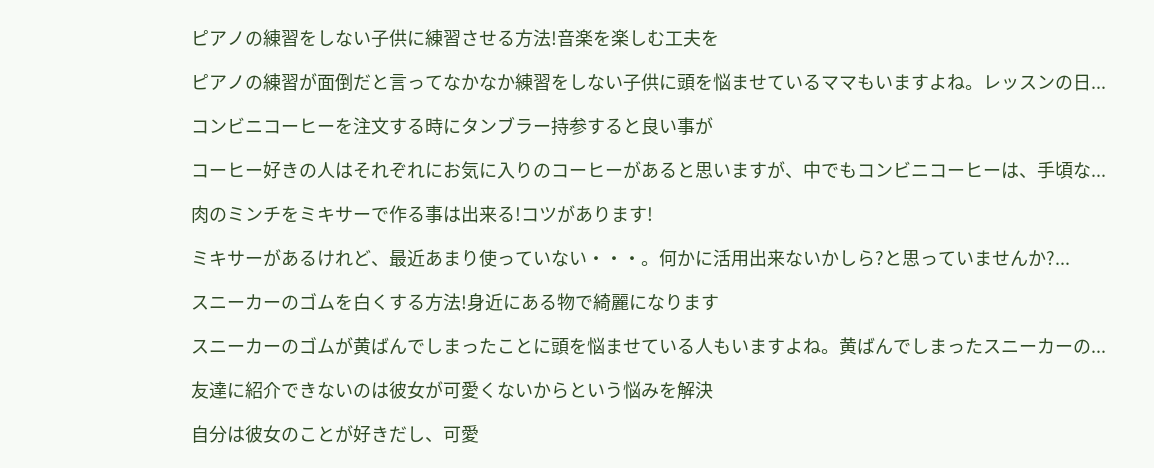ピアノの練習をしない子供に練習させる方法!音楽を楽しむ工夫を

ピアノの練習が面倒だと言ってなかなか練習をしない子供に頭を悩ませているママもいますよね。レッスンの日...

コンビニコーヒーを注文する時にタンブラー持参すると良い事が

コーヒー好きの人はそれぞれにお気に入りのコーヒーがあると思いますが、中でもコンビニコーヒーは、手頃な...

肉のミンチをミキサーで作る事は出来る!コツがあります!

ミキサーがあるけれど、最近あまり使っていない・・・。何かに活用出来ないかしら?と思っていませんか?...

スニーカーのゴムを白くする方法!身近にある物で綺麗になります

スニーカーのゴムが黄ばんでしまったことに頭を悩ませている人もいますよね。黄ばんでしまったスニーカーの...

友達に紹介できないのは彼女が可愛くないからという悩みを解決

自分は彼女のことが好きだし、可愛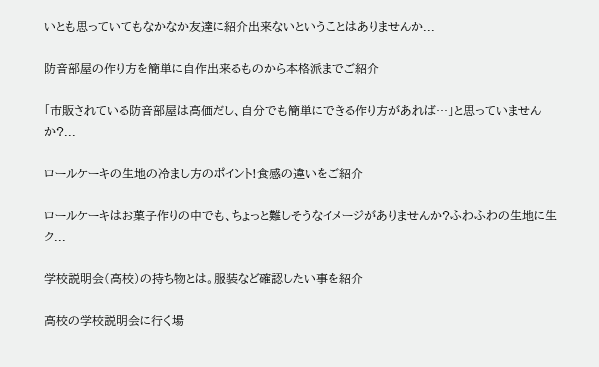いとも思っていてもなかなか友達に紹介出来ないということはありませんか...

防音部屋の作り方を簡単に自作出来るものから本格派までご紹介

「市販されている防音部屋は高価だし、自分でも簡単にできる作り方があれば…」と思っていませんか?...

ロールケーキの生地の冷まし方のポイント!食感の違いをご紹介

ロールケーキはお菓子作りの中でも、ちょっと難しそうなイメージがありませんか?ふわふわの生地に生ク...

学校説明会(高校)の持ち物とは。服装など確認したい事を紹介

高校の学校説明会に行く場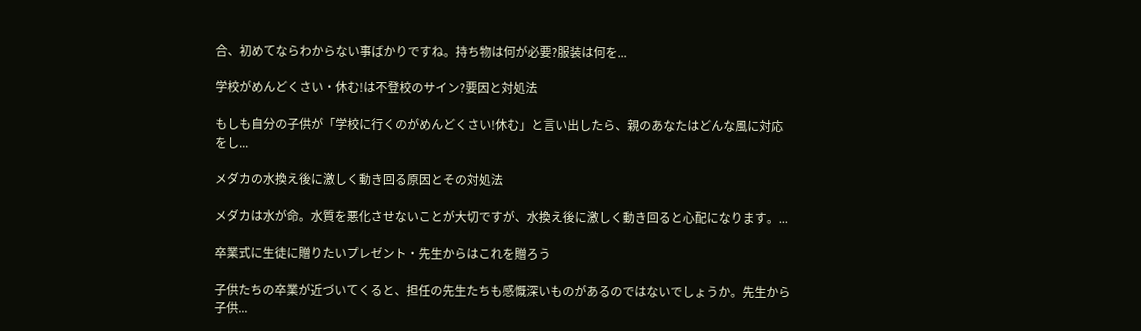合、初めてならわからない事ばかりですね。持ち物は何が必要?服装は何を...

学校がめんどくさい・休む!は不登校のサイン?要因と対処法

もしも自分の子供が「学校に行くのがめんどくさい!休む」と言い出したら、親のあなたはどんな風に対応をし...

メダカの水換え後に激しく動き回る原因とその対処法

メダカは水が命。水質を悪化させないことが大切ですが、水換え後に激しく動き回ると心配になります。...

卒業式に生徒に贈りたいプレゼント・先生からはこれを贈ろう

子供たちの卒業が近づいてくると、担任の先生たちも感慨深いものがあるのではないでしょうか。先生から子供...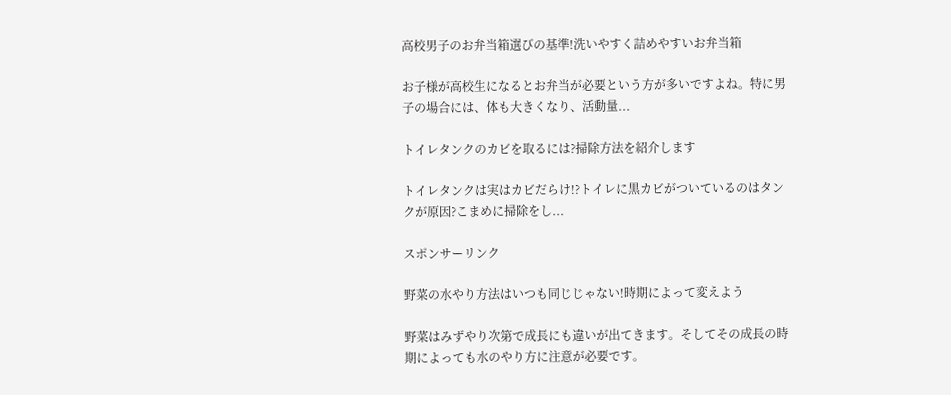高校男子のお弁当箱選びの基準!洗いやすく詰めやすいお弁当箱

お子様が高校生になるとお弁当が必要という方が多いですよね。特に男子の場合には、体も大きくなり、活動量...

トイレタンクのカビを取るには?掃除方法を紹介します

トイレタンクは実はカビだらけ!?トイレに黒カビがついているのはタンクが原因?こまめに掃除をし...

スポンサーリンク

野菜の水やり方法はいつも同じじゃない!時期によって変えよう

野菜はみずやり次第で成長にも違いが出てきます。そしてその成長の時期によっても水のやり方に注意が必要です。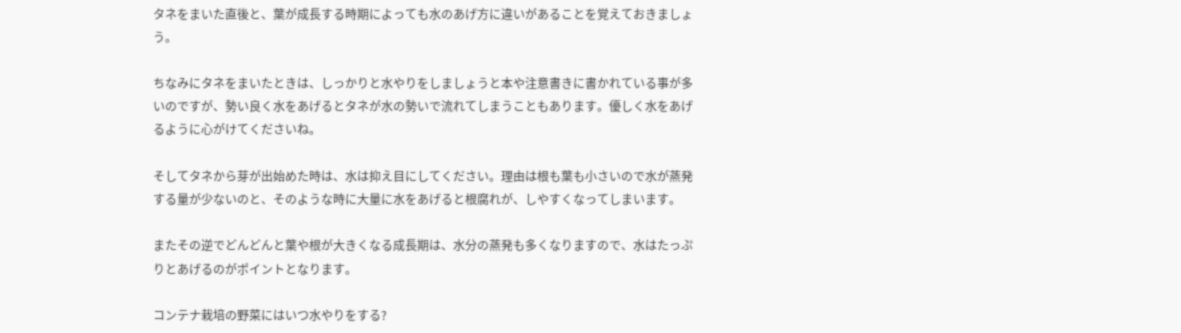タネをまいた直後と、葉が成長する時期によっても水のあげ方に違いがあることを覚えておきましょう。

ちなみにタネをまいたときは、しっかりと水やりをしましょうと本や注意書きに書かれている事が多いのですが、勢い良く水をあげるとタネが水の勢いで流れてしまうこともあります。優しく水をあげるように心がけてくださいね。

そしてタネから芽が出始めた時は、水は抑え目にしてください。理由は根も葉も小さいので水が蒸発する量が少ないのと、そのような時に大量に水をあげると根腐れが、しやすくなってしまいます。

またその逆でどんどんと葉や根が大きくなる成長期は、水分の蒸発も多くなりますので、水はたっぷりとあげるのがポイントとなります。

コンテナ栽培の野菜にはいつ水やりをする?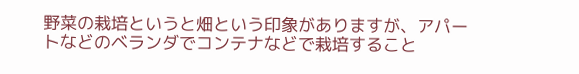野菜の栽培というと畑という印象がありますが、アパートなどのベランダでコンテナなどで栽培すること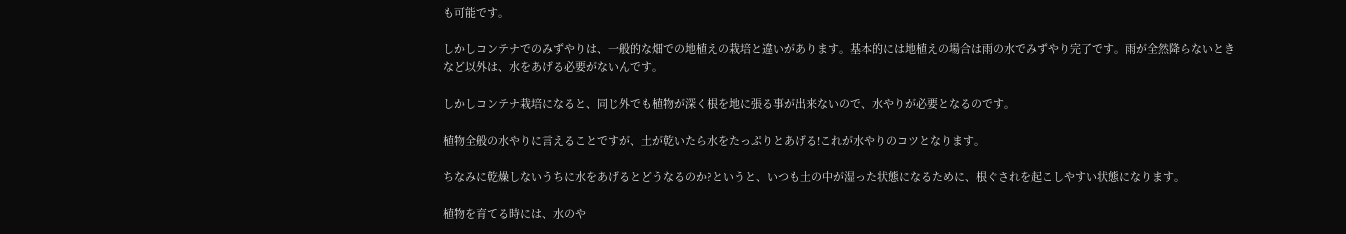も可能です。

しかしコンテナでのみずやりは、一般的な畑での地植えの栽培と違いがあります。基本的には地植えの場合は雨の水でみずやり完了です。雨が全然降らないときなど以外は、水をあげる必要がないんです。

しかしコンテナ栽培になると、同じ外でも植物が深く根を地に張る事が出来ないので、水やりが必要となるのです。

植物全般の水やりに言えることですが、土が乾いたら水をたっぷりとあげる!これが水やりのコツとなります。

ちなみに乾燥しないうちに水をあげるとどうなるのか?というと、いつも土の中が湿った状態になるために、根ぐされを起こしやすい状態になります。

植物を育てる時には、水のや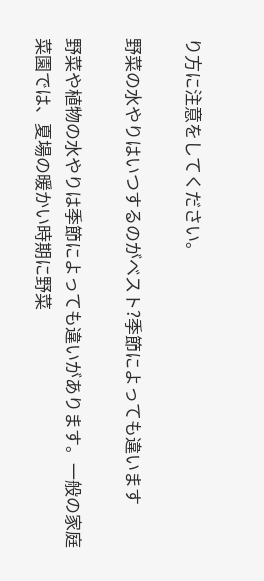り方に注意をしてください。

野菜の水やりはいつするのがベスト?季節によっても違います

野菜や植物の水やりは季節によっても違いがあります。一般の家庭菜園では、夏場の暖かい時期に野菜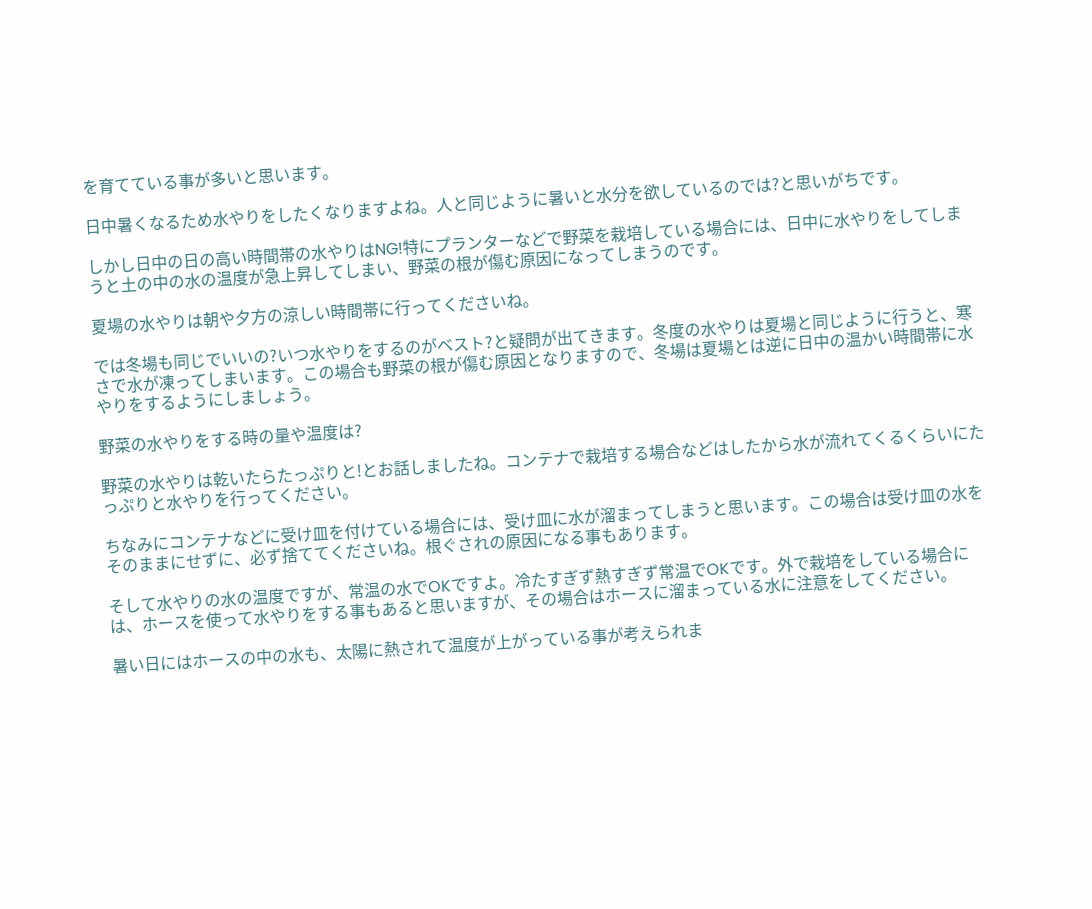を育てている事が多いと思います。

日中暑くなるため水やりをしたくなりますよね。人と同じように暑いと水分を欲しているのでは?と思いがちです。

しかし日中の日の高い時間帯の水やりはNG!特にプランターなどで野菜を栽培している場合には、日中に水やりをしてしまうと土の中の水の温度が急上昇してしまい、野菜の根が傷む原因になってしまうのです。

夏場の水やりは朝や夕方の涼しい時間帯に行ってくださいね。

では冬場も同じでいいの?いつ水やりをするのがベスト?と疑問が出てきます。冬度の水やりは夏場と同じように行うと、寒さで水が凍ってしまいます。この場合も野菜の根が傷む原因となりますので、冬場は夏場とは逆に日中の温かい時間帯に水やりをするようにしましょう。

野菜の水やりをする時の量や温度は?

野菜の水やりは乾いたらたっぷりと!とお話しましたね。コンテナで栽培する場合などはしたから水が流れてくるくらいにたっぷりと水やりを行ってください。

ちなみにコンテナなどに受け皿を付けている場合には、受け皿に水が溜まってしまうと思います。この場合は受け皿の水をそのままにせずに、必ず捨ててくださいね。根ぐされの原因になる事もあります。

そして水やりの水の温度ですが、常温の水でOKですよ。冷たすぎず熱すぎず常温でOKです。外で栽培をしている場合には、ホースを使って水やりをする事もあると思いますが、その場合はホースに溜まっている水に注意をしてください。

暑い日にはホースの中の水も、太陽に熱されて温度が上がっている事が考えられま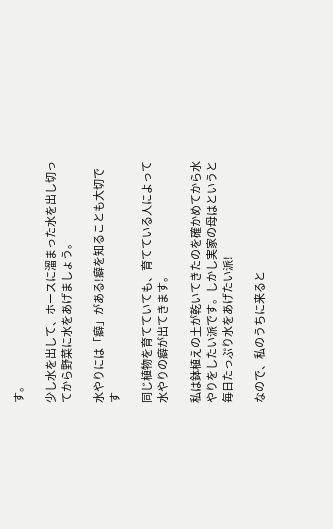す。

少し水を出して、ホースに溜まった水を出し切ってから野菜に水をあげましょう。

水やりには「癖」がある!癖を知ることも大切です

同じ植物を育てていても、育てている人によって水やりの癖が出てきます。

私は鉢植えの土が乾いてきたのを確かめてから水やりをしたい派です。しかし実家の母はというと毎日たっぷり水をあげたい派!

なので、私のうちに来ると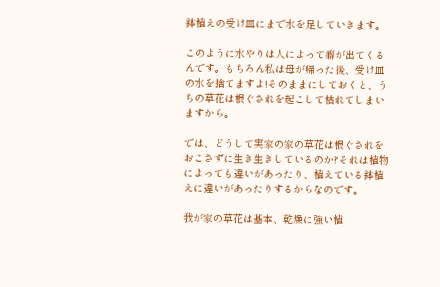鉢植えの受け皿にまで水を足していきます。

このように水やりは人によって癖が出てくるんです。もちろん私は母が帰った後、受け皿の水を捨てますよ!そのままにしておくと、うちの草花は根ぐされを起こして枯れてしまいますから。

では、どうして実家の家の草花は根ぐされをおこさずに生き生きしているのか?それは植物によっても違いがあったり、植えている鉢植えに違いがあったりするからなのです。

我が家の草花は基本、乾燥に強い植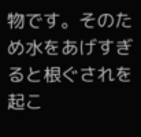物です。そのため水をあげすぎると根ぐされを起こ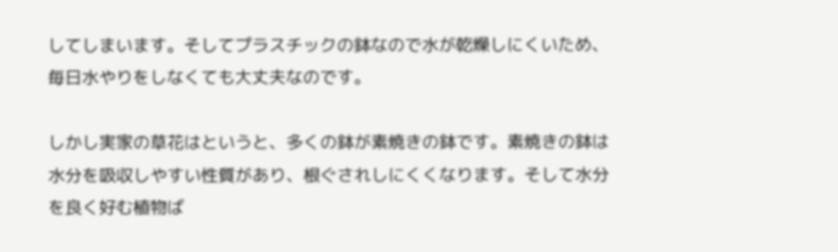してしまいます。そしてプラスチックの鉢なので水が乾燥しにくいため、毎日水やりをしなくても大丈夫なのです。

しかし実家の草花はというと、多くの鉢が素焼きの鉢です。素焼きの鉢は水分を吸収しやすい性質があり、根ぐされしにくくなります。そして水分を良く好む植物ば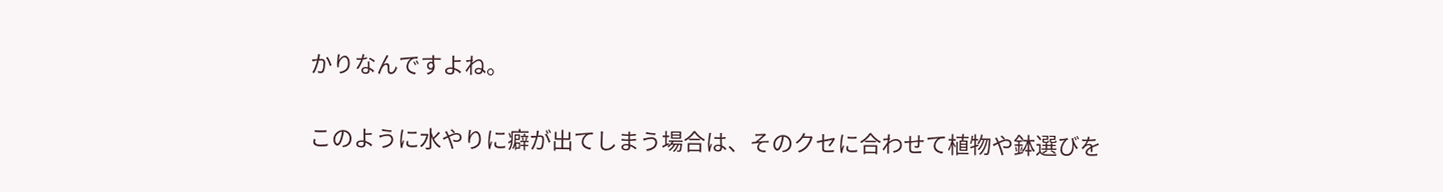かりなんですよね。

このように水やりに癖が出てしまう場合は、そのクセに合わせて植物や鉢選びを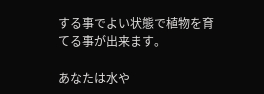する事でよい状態で植物を育てる事が出来ます。

あなたは水や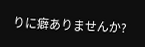りに癖ありませんか?